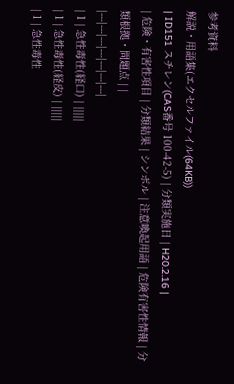参考資料
解説・用語集(エクセルファイル(64KB))
| ID151 スチレン(CAS番号 100-42-5) | 分類実施日 | H20.2.16 |
| 危険・有害性項目 | 分類結果 | シンボル | 注意喚起用語 | 危険有害性情報 | 分類根拠・問題点 | |
|---|---|---|---|---|---|---|
| 1 | 急性毒性(経口) | |||||
| 1 | 急性毒性(経皮) | |||||
| 1 | 急性毒性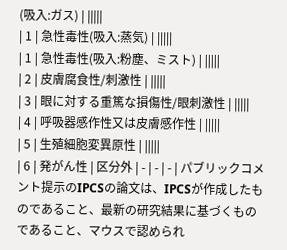(吸入:ガス) | |||||
| 1 | 急性毒性(吸入:蒸気) | |||||
| 1 | 急性毒性(吸入:粉塵、ミスト) | |||||
| 2 | 皮膚腐食性/刺激性 | |||||
| 3 | 眼に対する重篤な損傷性/眼刺激性 | |||||
| 4 | 呼吸器感作性又は皮膚感作性 | |||||
| 5 | 生殖細胞変異原性 | |||||
| 6 | 発がん性 | 区分外 | - | - | - | パブリックコメント提示のIPCSの論文は、IPCSが作成したものであること、最新の研究結果に基づくものであること、マウスで認められ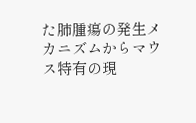た肺腫瘍の発生メカニズムからマウス特有の現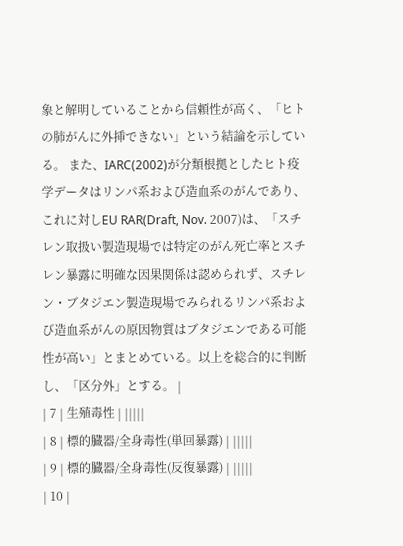象と解明していることから信頼性が高く、「ヒトの肺がんに外挿できない」という結論を示している。 また、IARC(2002)が分類根拠としたヒト疫学データはリンパ系および造血系のがんであり、これに対しEU RAR(Draft, Nov. 2007)は、「スチレン取扱い製造現場では特定のがん死亡率とスチレン暴露に明確な因果関係は認められず、スチレン・ブタジエン製造現場でみられるリンパ系および造血系がんの原因物質はブタジエンである可能性が高い」とまとめている。以上を総合的に判断し、「区分外」とする。 |
| 7 | 生殖毒性 | |||||
| 8 | 標的臓器/全身毒性(単回暴露) | |||||
| 9 | 標的臓器/全身毒性(反復暴露) | |||||
| 10 |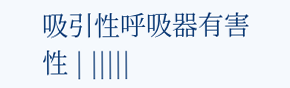吸引性呼吸器有害性 | |||||